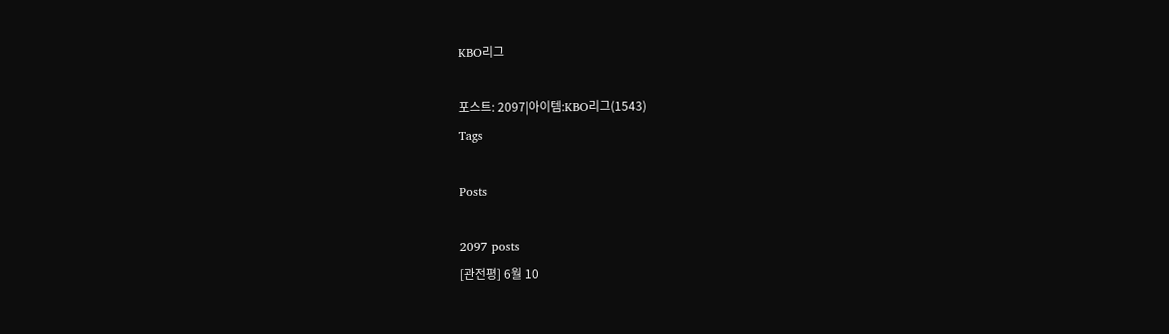KBO리그

포스트: 2097|아이템:KBO리그(1543)
Tags

Posts

2097 posts
[관전평] 6월 10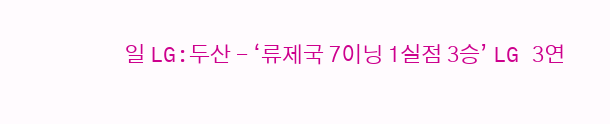일 LG:두산 - ‘류제국 7이닝 1실점 3승’ LG 3연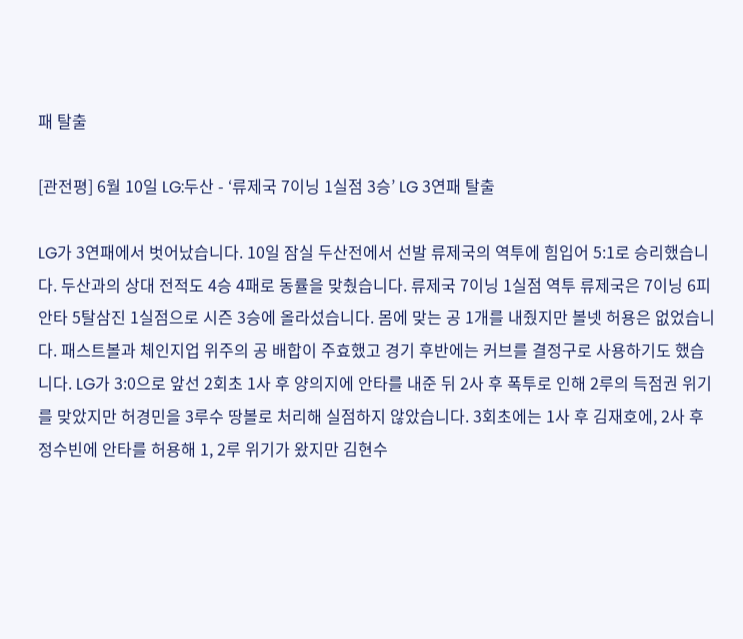패 탈출

[관전평] 6월 10일 LG:두산 - ‘류제국 7이닝 1실점 3승’ LG 3연패 탈출

LG가 3연패에서 벗어났습니다. 10일 잠실 두산전에서 선발 류제국의 역투에 힘입어 5:1로 승리했습니다. 두산과의 상대 전적도 4승 4패로 동률을 맞췄습니다. 류제국 7이닝 1실점 역투 류제국은 7이닝 6피안타 5탈삼진 1실점으로 시즌 3승에 올라섰습니다. 몸에 맞는 공 1개를 내줬지만 볼넷 허용은 없었습니다. 패스트볼과 체인지업 위주의 공 배합이 주효했고 경기 후반에는 커브를 결정구로 사용하기도 했습니다. LG가 3:0으로 앞선 2회초 1사 후 양의지에 안타를 내준 뒤 2사 후 폭투로 인해 2루의 득점권 위기를 맞았지만 허경민을 3루수 땅볼로 처리해 실점하지 않았습니다. 3회초에는 1사 후 김재호에, 2사 후 정수빈에 안타를 허용해 1, 2루 위기가 왔지만 김현수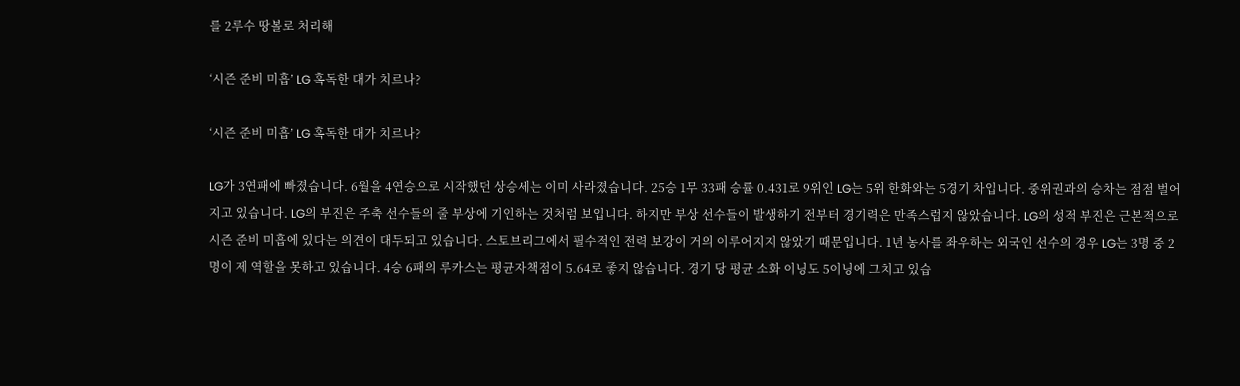를 2루수 땅볼로 처리해

‘시즌 준비 미흡’ LG 혹독한 대가 치르나?

‘시즌 준비 미흡’ LG 혹독한 대가 치르나?

LG가 3연패에 빠졌습니다. 6월을 4연승으로 시작했던 상승세는 이미 사라졌습니다. 25승 1무 33패 승률 0.431로 9위인 LG는 5위 한화와는 5경기 차입니다. 중위권과의 승차는 점점 벌어지고 있습니다. LG의 부진은 주축 선수들의 줄 부상에 기인하는 것처럼 보입니다. 하지만 부상 선수들이 발생하기 전부터 경기력은 만족스럽지 않았습니다. LG의 성적 부진은 근본적으로 시즌 준비 미흡에 있다는 의견이 대두되고 있습니다. 스토브리그에서 필수적인 전력 보강이 거의 이루어지지 않았기 때문입니다. 1년 농사를 좌우하는 외국인 선수의 경우 LG는 3명 중 2명이 제 역할을 못하고 있습니다. 4승 6패의 루카스는 평균자책점이 5.64로 좋지 않습니다. 경기 당 평균 소화 이닝도 5이닝에 그치고 있습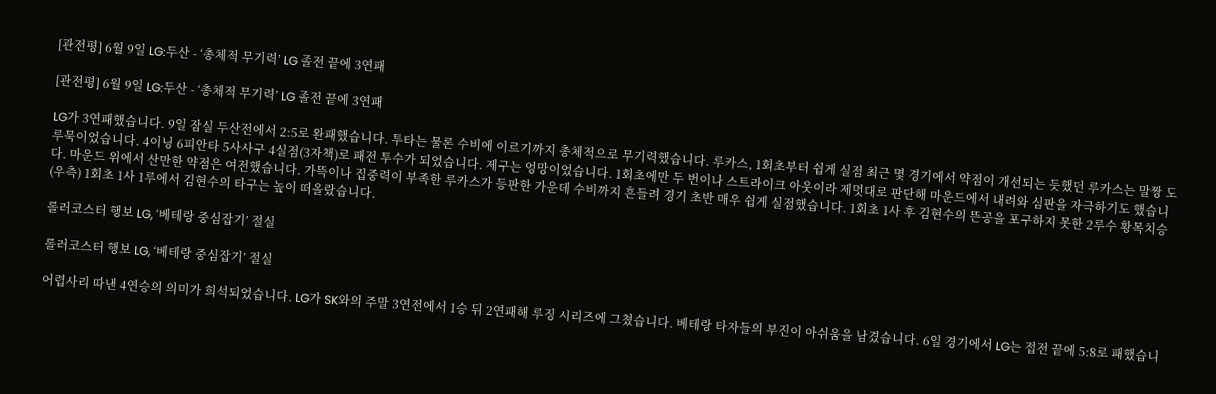[관전평] 6월 9일 LG:두산 - ‘총체적 무기력’ LG 졸전 끝에 3연패

[관전평] 6월 9일 LG:두산 - ‘총체적 무기력’ LG 졸전 끝에 3연패

LG가 3연패했습니다. 9일 잠실 두산전에서 2:5로 완패했습니다. 투타는 물론 수비에 이르기까지 총체적으로 무기력했습니다. 루카스, 1회초부터 쉽게 실점 최근 몇 경기에서 약점이 개선되는 듯했던 루카스는 말짱 도루묵이었습니다. 4이닝 6피안타 5사사구 4실점(3자책)로 패전 투수가 되었습니다. 제구는 엉망이었습니다. 1회초에만 두 번이나 스트라이크 아웃이라 제멋대로 판단해 마운드에서 내려와 심판을 자극하기도 했습니다. 마운드 위에서 산만한 약점은 여전했습니다. 가뜩이나 집중력이 부족한 루카스가 등판한 가운데 수비까지 흔들려 경기 초반 매우 쉽게 실점했습니다. 1회초 1사 후 김현수의 뜬공을 포구하지 못한 2루수 황목치승(우측) 1회초 1사 1루에서 김현수의 타구는 높이 떠올랐습니다.

롤러코스터 행보 LG, ‘베테랑 중심잡기’ 절실

롤러코스터 행보 LG, ‘베테랑 중심잡기’ 절실

어렵사리 따낸 4연승의 의미가 희석되었습니다. LG가 SK와의 주말 3연전에서 1승 뒤 2연패해 루징 시리즈에 그쳤습니다. 베테랑 타자들의 부진이 아쉬움을 남겼습니다. 6일 경기에서 LG는 접전 끝에 5:8로 패했습니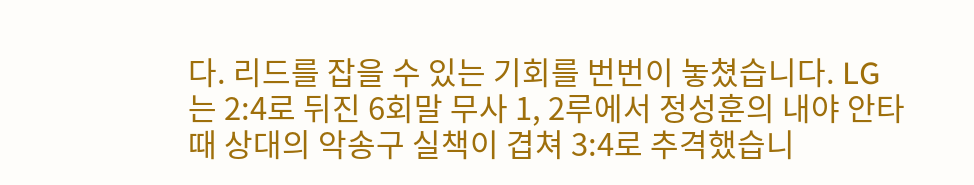다. 리드를 잡을 수 있는 기회를 번번이 놓쳤습니다. LG는 2:4로 뒤진 6회말 무사 1, 2루에서 정성훈의 내야 안타 때 상대의 악송구 실책이 겹쳐 3:4로 추격했습니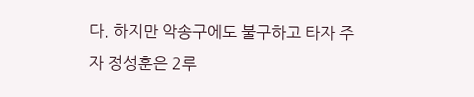다. 하지만 악송구에도 불구하고 타자 주자 정성훈은 2루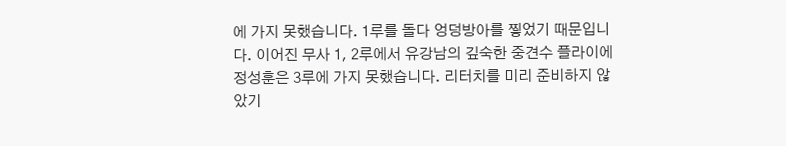에 가지 못했습니다. 1루를 돌다 엉덩방아를 찧었기 때문입니다. 이어진 무사 1, 2루에서 유강남의 깊숙한 중견수 플라이에 정성훈은 3루에 가지 못했습니다. 리터치를 미리 준비하지 않았기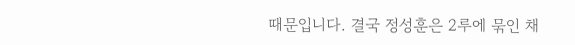때문입니다. 결국 정성훈은 2루에 묶인 채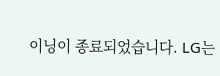이닝이 종료되었습니다. LG는